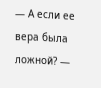— А если ее вера была ложной? —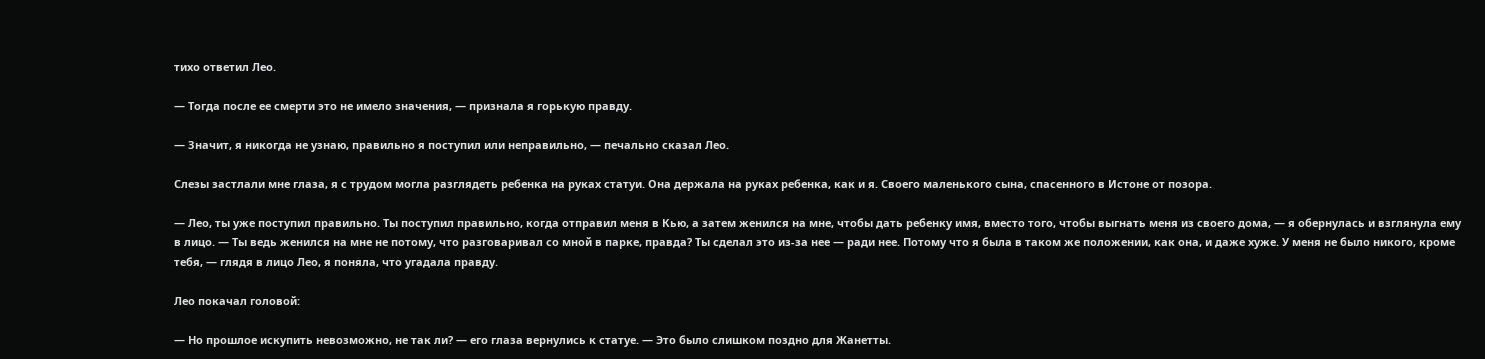тихо ответил Лео.

— Тогда после ее смерти это не имело значения, — признала я горькую правду.

— Значит, я никогда не узнаю, правильно я поступил или неправильно, — печально сказал Лео.

Слезы застлали мне глаза, я с трудом могла разглядеть ребенка на руках статуи. Она держала на руках ребенка, как и я. Своего маленького сына, спасенного в Истоне от позора.

— Лео, ты уже поступил правильно. Ты поступил правильно, когда отправил меня в Кью, а затем женился на мне, чтобы дать ребенку имя, вместо того, чтобы выгнать меня из своего дома, — я обернулась и взглянула ему в лицо. — Ты ведь женился на мне не потому, что разговаривал со мной в парке, правда? Ты сделал это из-за нее — ради нее. Потому что я была в таком же положении, как она, и даже хуже. У меня не было никого, кроме тебя, — глядя в лицо Лео, я поняла, что угадала правду.

Лео покачал головой:

— Но прошлое искупить невозможно, не так ли? — его глаза вернулись к статуе. — Это было слишком поздно для Жанетты.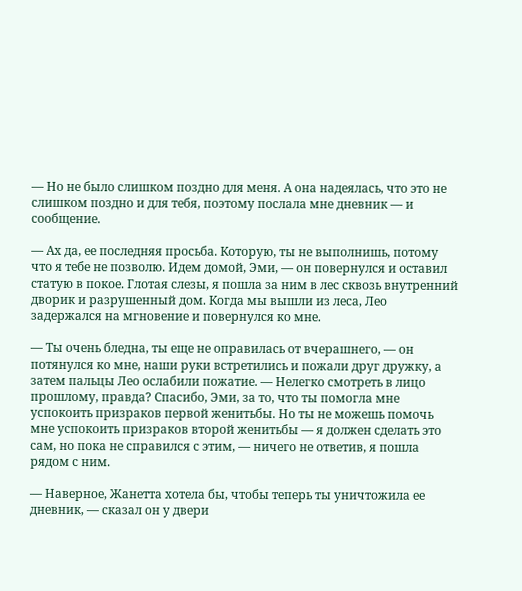— Но не было слишком поздно для меня. А она надеялась, что это не слишком поздно и для тебя, поэтому послала мне дневник — и сообщение.

— Ах да, ее последняя просьба. Которую, ты не выполнишь, потому что я тебе не позволю. Идем домой, Эми, — он повернулся и оставил статую в покое. Глотая слезы, я пошла за ним в лес сквозь внутренний дворик и разрушенный дом. Когда мы вышли из леса, Лео задержался на мгновение и повернулся ко мне.

— Ты очень бледна, ты еще не оправилась от вчерашнего, — он потянулся ко мне, наши руки встретились и пожали друг дружку, а затем пальцы Лео ослабили пожатие. — Нелегко смотреть в лицо прошлому, правда? Спасибо, Эми, за то, что ты помогла мне успокоить призраков первой женитьбы. Но ты не можешь помочь мне успокоить призраков второй женитьбы — я должен сделать это сам, но пока не справился с этим, — ничего не ответив, я пошла рядом с ним.

— Наверное, Жанетта хотела бы, чтобы теперь ты уничтожила ее дневник, — сказал он у двери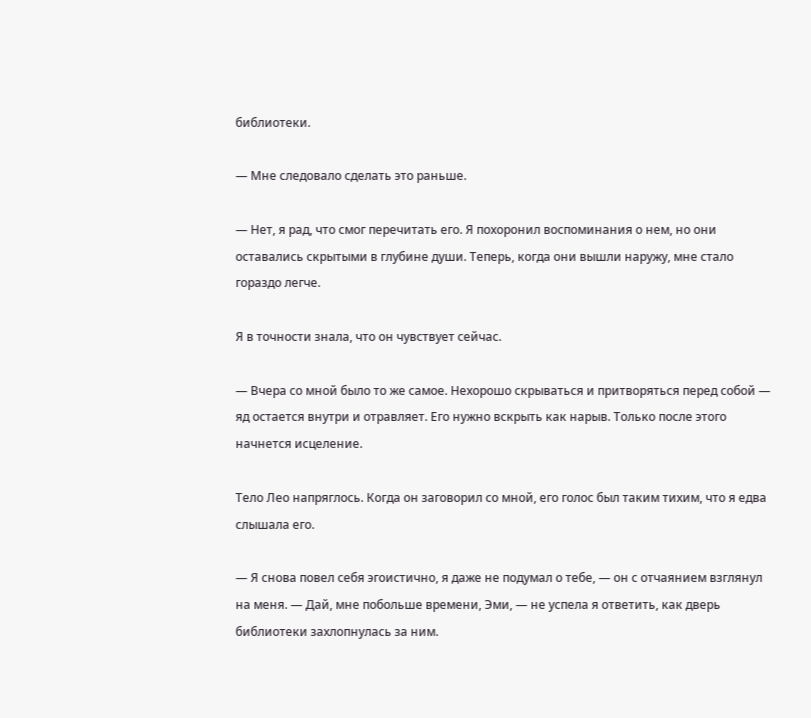библиотеки.

— Мне следовало сделать это раньше.

— Нет, я рад, что смог перечитать его. Я похоронил воспоминания о нем, но они оставались скрытыми в глубине души. Теперь, когда они вышли наружу, мне стало гораздо легче.

Я в точности знала, что он чувствует сейчас.

— Вчера со мной было то же самое. Нехорошо скрываться и притворяться перед собой — яд остается внутри и отравляет. Его нужно вскрыть как нарыв. Только после этого начнется исцеление.

Тело Лео напряглось. Когда он заговорил со мной, его голос был таким тихим, что я едва слышала его.

— Я снова повел себя эгоистично, я даже не подумал о тебе, — он с отчаянием взглянул на меня. — Дай, мне побольше времени, Эми, — не успела я ответить, как дверь библиотеки захлопнулась за ним.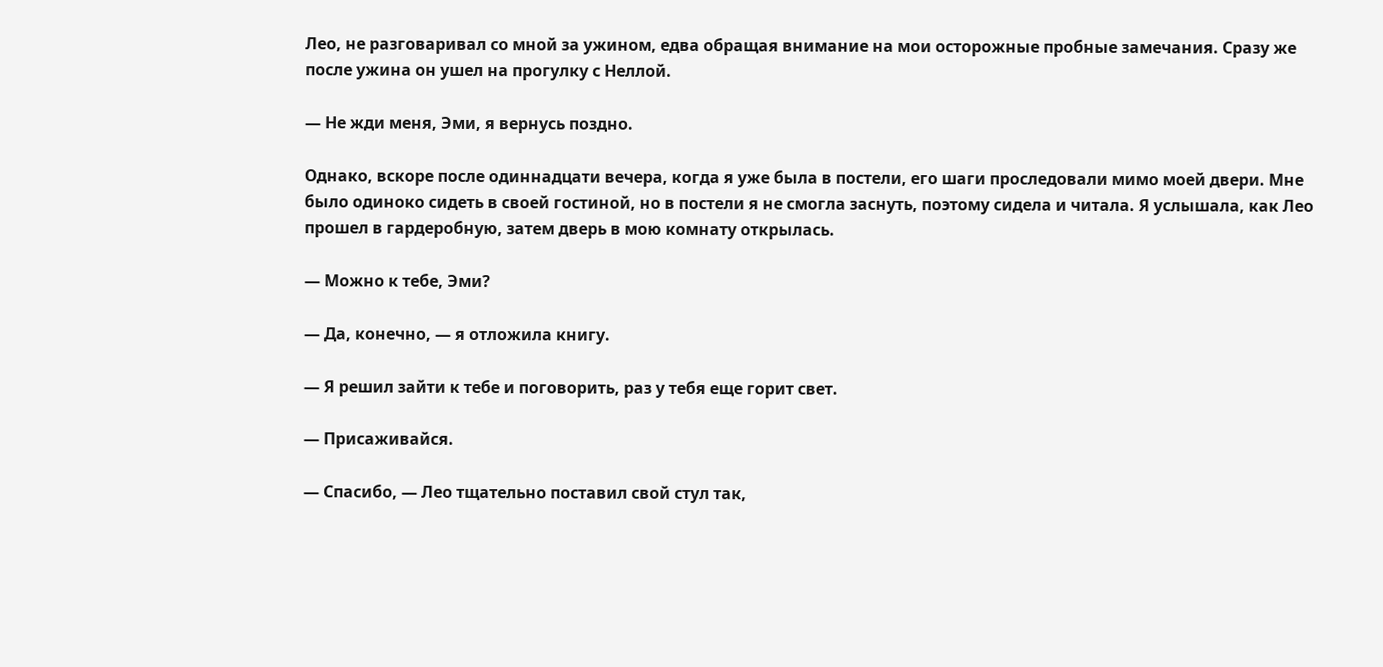Лео, не разговаривал со мной за ужином, едва обращая внимание на мои осторожные пробные замечания. Сразу же после ужина он ушел на прогулку с Неллой.

— Не жди меня, Эми, я вернусь поздно.

Однако, вскоре после одиннадцати вечера, когда я уже была в постели, его шаги проследовали мимо моей двери. Мне было одиноко сидеть в своей гостиной, но в постели я не смогла заснуть, поэтому сидела и читала. Я услышала, как Лео прошел в гардеробную, затем дверь в мою комнату открылась.

— Можно к тебе, Эми?

— Да, конечно, — я отложила книгу.

— Я решил зайти к тебе и поговорить, раз у тебя еще горит свет.

— Присаживайся.

— Спасибо, — Лео тщательно поставил свой стул так,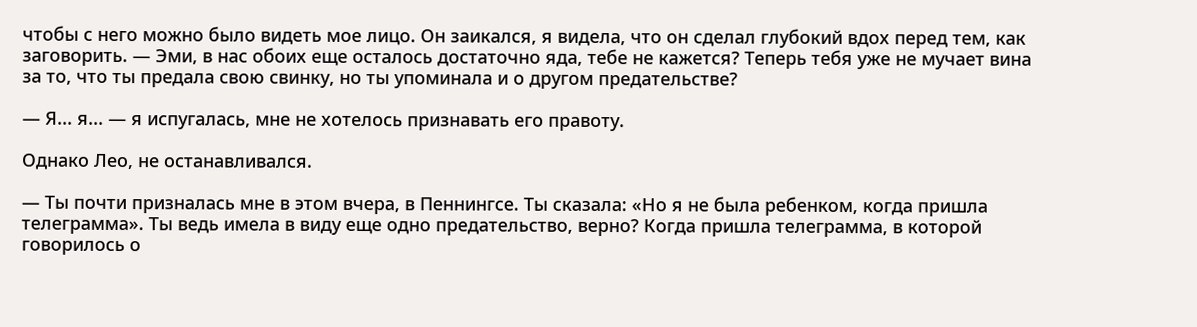чтобы с него можно было видеть мое лицо. Он заикался, я видела, что он сделал глубокий вдох перед тем, как заговорить. — Эми, в нас обоих еще осталось достаточно яда, тебе не кажется? Теперь тебя уже не мучает вина за то, что ты предала свою свинку, но ты упоминала и о другом предательстве?

— Я... я... — я испугалась, мне не хотелось признавать его правоту.

Однако Лео, не останавливался.

— Ты почти призналась мне в этом вчера, в Пеннингсе. Ты сказала: «Но я не была ребенком, когда пришла телеграмма». Ты ведь имела в виду еще одно предательство, верно? Когда пришла телеграмма, в которой говорилось о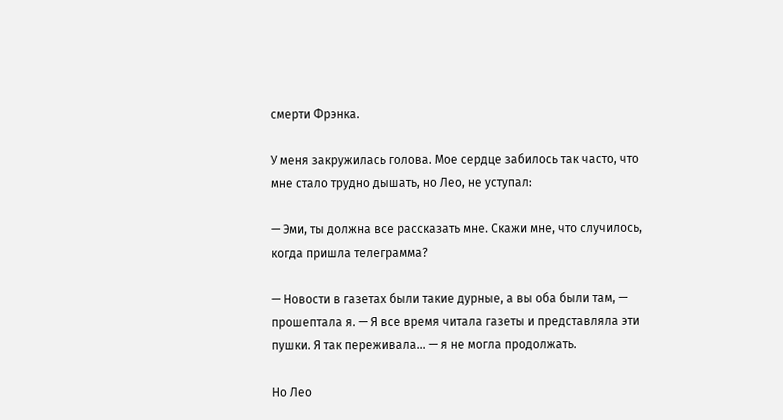смерти Фрэнка.

У меня закружилась голова. Мое сердце забилось так часто, что мне стало трудно дышать, но Лео, не уступал:

— Эми, ты должна все рассказать мне. Скажи мне, что случилось, когда пришла телеграмма?

— Новости в газетах были такие дурные, а вы оба были там, — прошептала я. — Я все время читала газеты и представляла эти пушки. Я так переживала... — я не могла продолжать.

Но Лео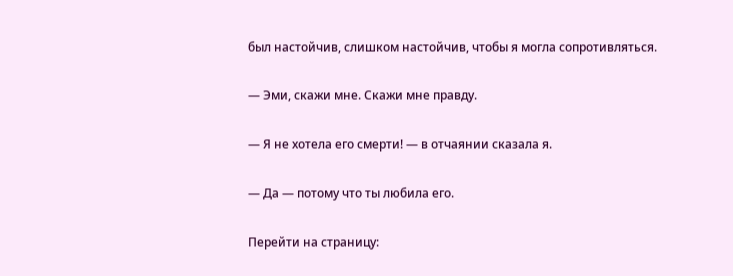был настойчив, слишком настойчив, чтобы я могла сопротивляться.

— Эми, скажи мне. Скажи мне правду.

— Я не хотела его смерти! — в отчаянии сказала я.

— Да — потому что ты любила его.

Перейти на страницу: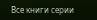Все книги серии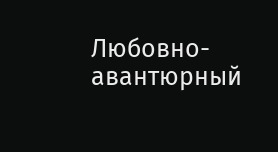Любовно-авантюрный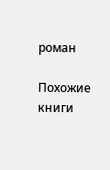роман

Похожие книги